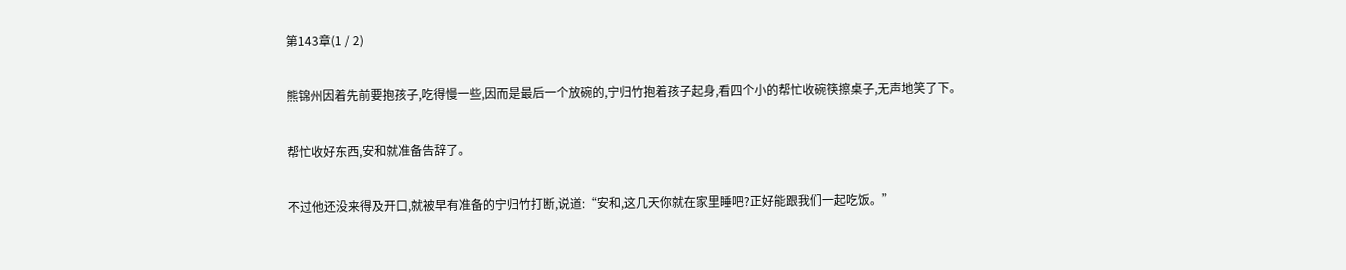第143章(1 / 2)

熊锦州因着先前要抱孩子,吃得慢一些,因而是最后一个放碗的,宁归竹抱着孩子起身,看四个小的帮忙收碗筷擦桌子,无声地笑了下。

帮忙收好东西,安和就准备告辞了。

不过他还没来得及开口,就被早有准备的宁归竹打断,说道:“安和,这几天你就在家里睡吧?正好能跟我们一起吃饭。”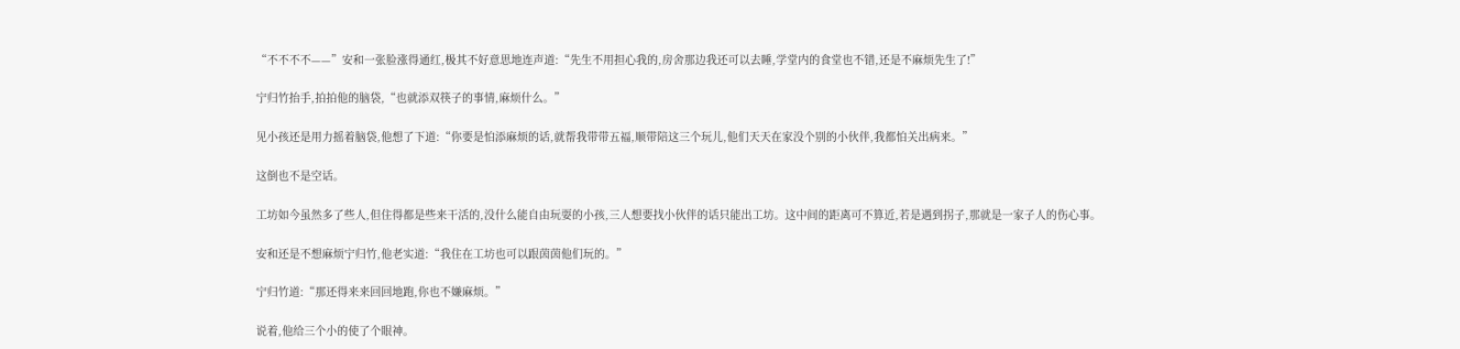“不不不不——”安和一张脸涨得通红,极其不好意思地连声道:“先生不用担心我的,房舍那边我还可以去睡,学堂内的食堂也不错,还是不麻烦先生了!”

宁归竹抬手,拍拍他的脑袋,“也就添双筷子的事情,麻烦什么。”

见小孩还是用力摇着脑袋,他想了下道:“你要是怕添麻烦的话,就帮我带带五福,顺带陪这三个玩儿,他们天天在家没个别的小伙伴,我都怕关出病来。”

这倒也不是空话。

工坊如今虽然多了些人,但住得都是些来干活的,没什么能自由玩耍的小孩,三人想要找小伙伴的话只能出工坊。这中间的距离可不算近,若是遇到拐子,那就是一家子人的伤心事。

安和还是不想麻烦宁归竹,他老实道:“我住在工坊也可以跟茵茵他们玩的。”

宁归竹道:“那还得来来回回地跑,你也不嫌麻烦。”

说着,他给三个小的使了个眼神。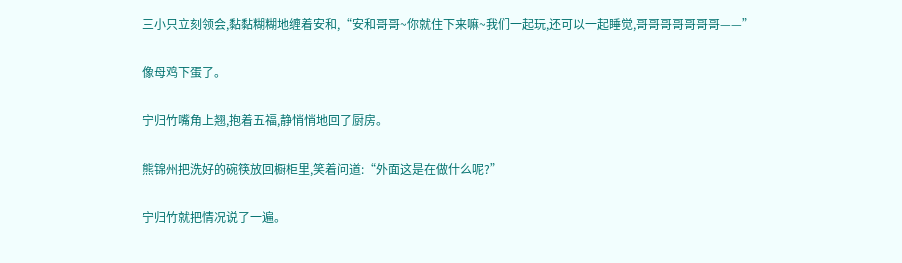三小只立刻领会,黏黏糊糊地缠着安和,“安和哥哥~你就住下来嘛~我们一起玩,还可以一起睡觉,哥哥哥哥哥哥哥——”

像母鸡下蛋了。

宁归竹嘴角上翘,抱着五福,静悄悄地回了厨房。

熊锦州把洗好的碗筷放回橱柜里,笑着问道:“外面这是在做什么呢?”

宁归竹就把情况说了一遍。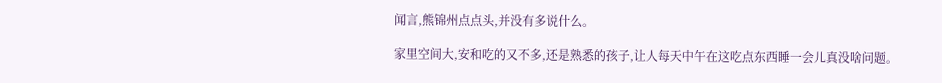闻言,熊锦州点点头,并没有多说什么。

家里空间大,安和吃的又不多,还是熟悉的孩子,让人每天中午在这吃点东西睡一会儿真没啥问题。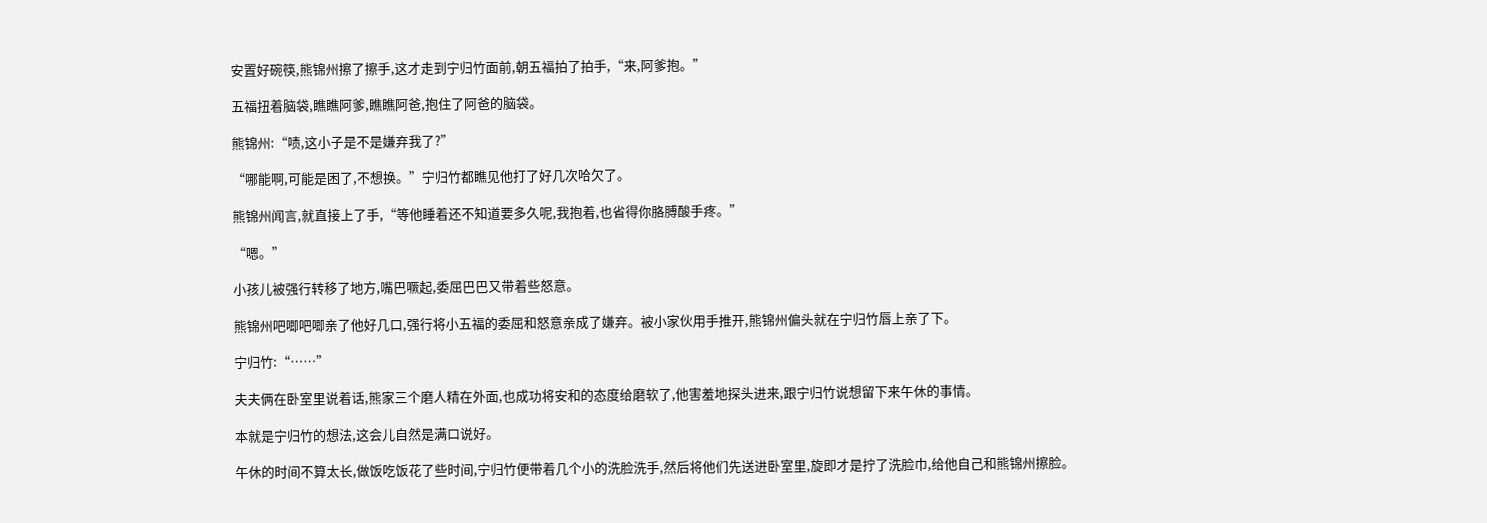安置好碗筷,熊锦州擦了擦手,这才走到宁归竹面前,朝五福拍了拍手,“来,阿爹抱。”

五福扭着脑袋,瞧瞧阿爹,瞧瞧阿爸,抱住了阿爸的脑袋。

熊锦州:“啧,这小子是不是嫌弃我了?”

“哪能啊,可能是困了,不想换。”宁归竹都瞧见他打了好几次哈欠了。

熊锦州闻言,就直接上了手,“等他睡着还不知道要多久呢,我抱着,也省得你胳膊酸手疼。”

“嗯。”

小孩儿被强行转移了地方,嘴巴噘起,委屈巴巴又带着些怒意。

熊锦州吧唧吧唧亲了他好几口,强行将小五福的委屈和怒意亲成了嫌弃。被小家伙用手推开,熊锦州偏头就在宁归竹唇上亲了下。

宁归竹:“……”

夫夫俩在卧室里说着话,熊家三个磨人精在外面,也成功将安和的态度给磨软了,他害羞地探头进来,跟宁归竹说想留下来午休的事情。

本就是宁归竹的想法,这会儿自然是满口说好。

午休的时间不算太长,做饭吃饭花了些时间,宁归竹便带着几个小的洗脸洗手,然后将他们先送进卧室里,旋即才是拧了洗脸巾,给他自己和熊锦州擦脸。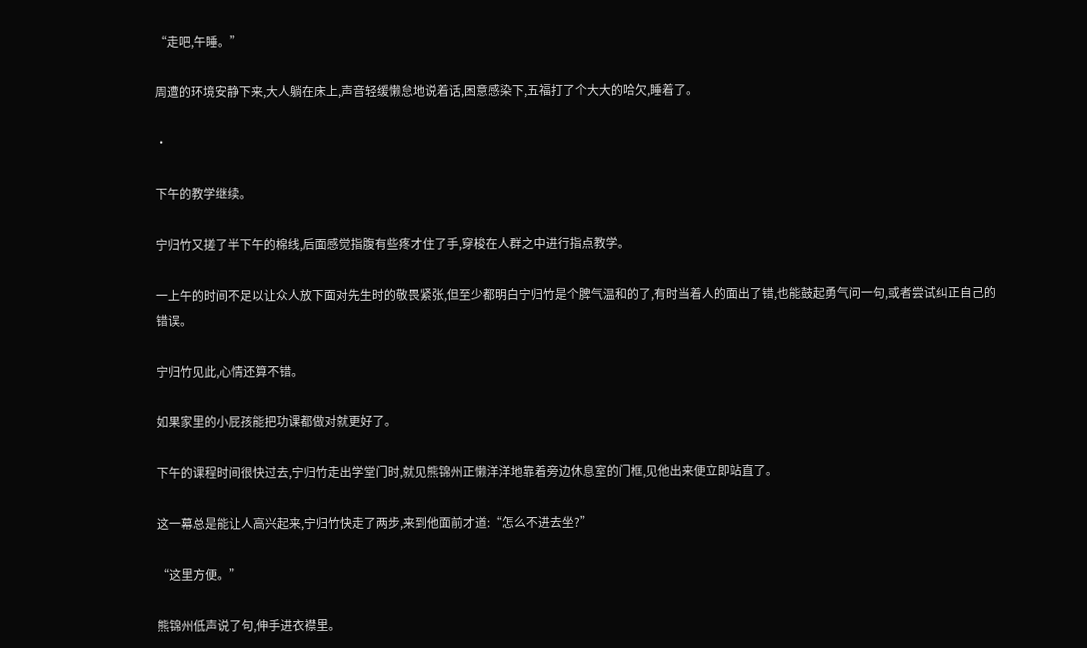“走吧,午睡。”

周遭的环境安静下来,大人躺在床上,声音轻缓懒怠地说着话,困意感染下,五福打了个大大的哈欠,睡着了。

·

下午的教学继续。

宁归竹又搓了半下午的棉线,后面感觉指腹有些疼才住了手,穿梭在人群之中进行指点教学。

一上午的时间不足以让众人放下面对先生时的敬畏紧张,但至少都明白宁归竹是个脾气温和的了,有时当着人的面出了错,也能鼓起勇气问一句,或者尝试纠正自己的错误。

宁归竹见此,心情还算不错。

如果家里的小屁孩能把功课都做对就更好了。

下午的课程时间很快过去,宁归竹走出学堂门时,就见熊锦州正懒洋洋地靠着旁边休息室的门框,见他出来便立即站直了。

这一幕总是能让人高兴起来,宁归竹快走了两步,来到他面前才道:“怎么不进去坐?”

“这里方便。”

熊锦州低声说了句,伸手进衣襟里。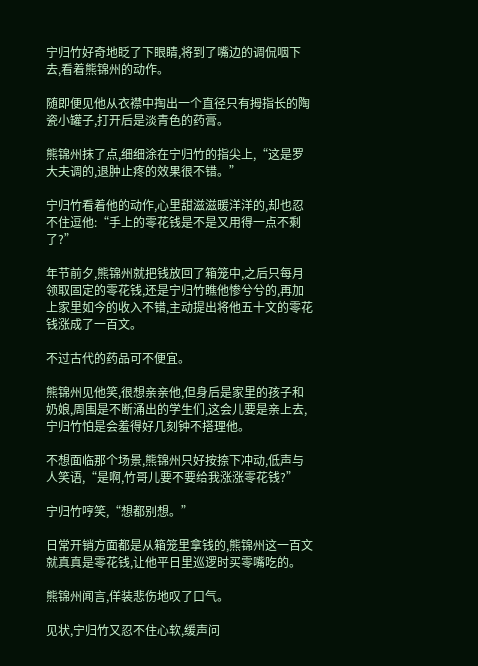宁归竹好奇地眨了下眼睛,将到了嘴边的调侃咽下去,看着熊锦州的动作。

随即便见他从衣襟中掏出一个直径只有拇指长的陶瓷小罐子,打开后是淡青色的药膏。

熊锦州抹了点,细细涂在宁归竹的指尖上,“这是罗大夫调的,退肿止疼的效果很不错。”

宁归竹看着他的动作,心里甜滋滋暖洋洋的,却也忍不住逗他:“手上的零花钱是不是又用得一点不剩了?”

年节前夕,熊锦州就把钱放回了箱笼中,之后只每月领取固定的零花钱,还是宁归竹瞧他惨兮兮的,再加上家里如今的收入不错,主动提出将他五十文的零花钱涨成了一百文。

不过古代的药品可不便宜。

熊锦州见他笑,很想亲亲他,但身后是家里的孩子和奶娘,周围是不断涌出的学生们,这会儿要是亲上去,宁归竹怕是会羞得好几刻钟不搭理他。

不想面临那个场景,熊锦州只好按捺下冲动,低声与人笑语,“是啊,竹哥儿要不要给我涨涨零花钱?”

宁归竹哼笑,“想都别想。”

日常开销方面都是从箱笼里拿钱的,熊锦州这一百文就真真是零花钱,让他平日里巡逻时买零嘴吃的。

熊锦州闻言,佯装悲伤地叹了口气。

见状,宁归竹又忍不住心软,缓声问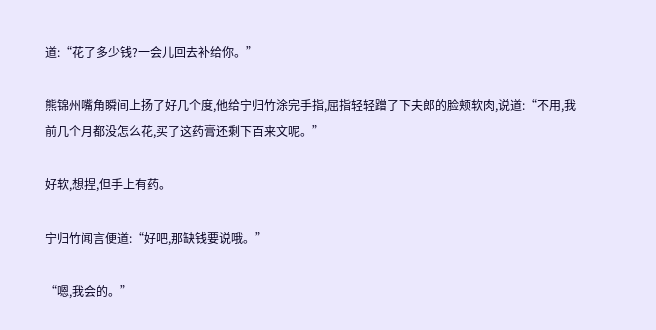道:“花了多少钱?一会儿回去补给你。”

熊锦州嘴角瞬间上扬了好几个度,他给宁归竹涂完手指,屈指轻轻蹭了下夫郎的脸颊软肉,说道:“不用,我前几个月都没怎么花,买了这药膏还剩下百来文呢。”

好软,想捏,但手上有药。

宁归竹闻言便道:“好吧,那缺钱要说哦。”

“嗯,我会的。”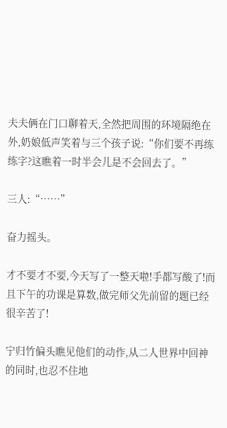夫夫俩在门口聊着天,全然把周围的环境隔绝在外,奶娘低声笑着与三个孩子说:“你们要不再练练字?这瞧着一时半会儿是不会回去了。”

三人:“……”

奋力摇头。

才不要才不要,今天写了一整天啦!手都写酸了!而且下午的功课是算数,做完师父先前留的题已经很辛苦了!

宁归竹偏头瞧见他们的动作,从二人世界中回神的同时,也忍不住地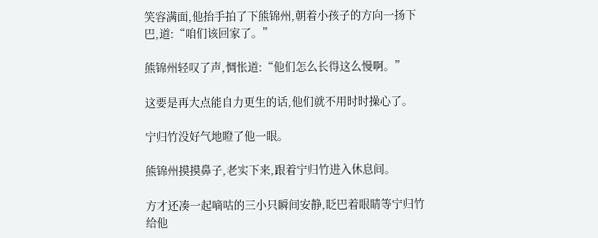笑容满面,他抬手拍了下熊锦州,朝着小孩子的方向一扬下巴,道:“咱们该回家了。”

熊锦州轻叹了声,惆怅道:“他们怎么长得这么慢啊。”

这要是再大点能自力更生的话,他们就不用时时操心了。

宁归竹没好气地瞪了他一眼。

熊锦州摸摸鼻子,老实下来,跟着宁归竹进入休息间。

方才还凑一起嘀咕的三小只瞬间安静,眨巴着眼睛等宁归竹给他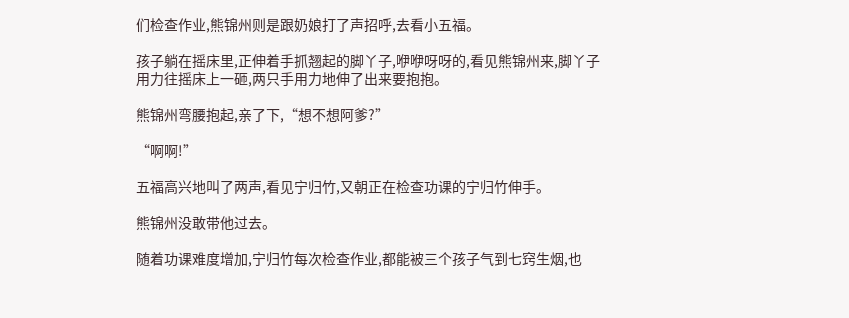们检查作业,熊锦州则是跟奶娘打了声招呼,去看小五福。

孩子躺在摇床里,正伸着手抓翘起的脚丫子,咿咿呀呀的,看见熊锦州来,脚丫子用力往摇床上一砸,两只手用力地伸了出来要抱抱。

熊锦州弯腰抱起,亲了下,“想不想阿爹?”

“啊啊!”

五福高兴地叫了两声,看见宁归竹,又朝正在检查功课的宁归竹伸手。

熊锦州没敢带他过去。

随着功课难度增加,宁归竹每次检查作业,都能被三个孩子气到七窍生烟,也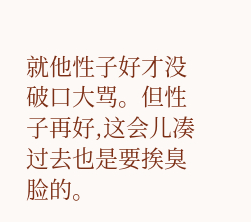就他性子好才没破口大骂。但性子再好,这会儿凑过去也是要挨臭脸的。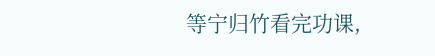等宁归竹看完功课,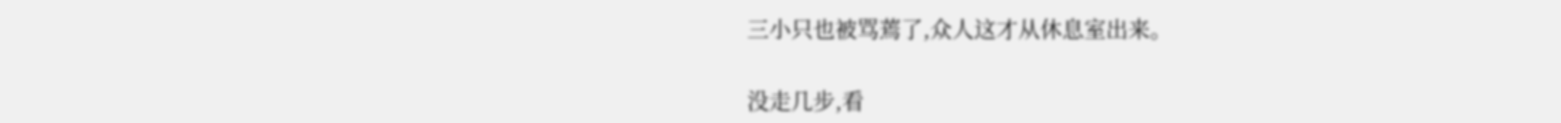三小只也被骂蔫了,众人这才从休息室出来。

没走几步,看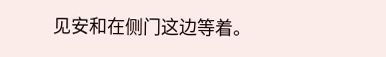见安和在侧门这边等着。